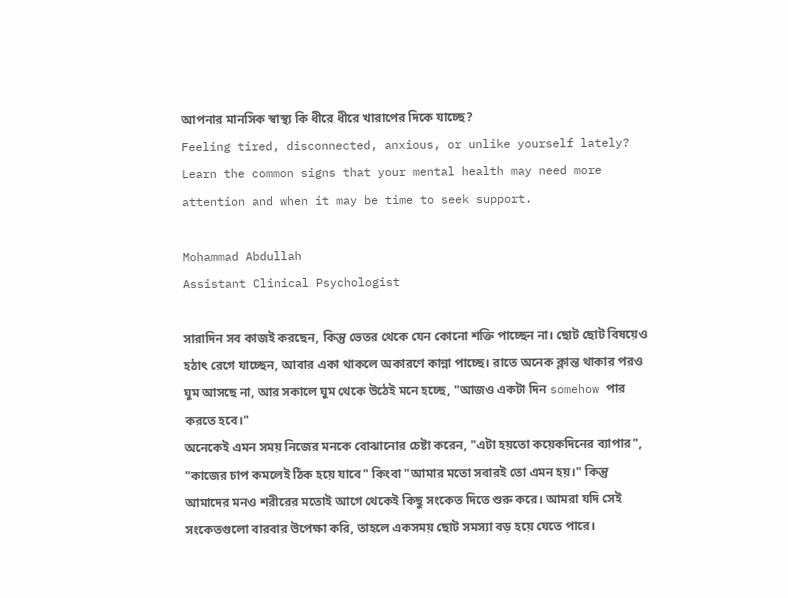আপনার মানসিক স্বাস্থ্য কি ধীরে ধীরে খারাপের দিকে যাচ্ছে?
Feeling tired, disconnected, anxious, or unlike yourself lately? Learn the common signs that your mental health may need more attention and when it may be time to seek support.

Mohammad Abdullah
Assistant Clinical Psychologist

সারাদিন সব কাজই করছেন, কিন্তু ভেতর থেকে যেন কোনো শক্তি পাচ্ছেন না। ছোট ছোট বিষয়েও হঠাৎ রেগে যাচ্ছেন, আবার একা থাকলে অকারণে কান্না পাচ্ছে। রাতে অনেক ক্লান্ত থাকার পরও ঘুম আসছে না, আর সকালে ঘুম থেকে উঠেই মনে হচ্ছে, "আজও একটা দিন somehow পার করতে হবে।"
অনেকেই এমন সময় নিজের মনকে বোঝানোর চেষ্টা করেন, "এটা হয়তো কয়েকদিনের ব্যাপার", "কাজের চাপ কমলেই ঠিক হয়ে যাবে" কিংবা "আমার মতো সবারই তো এমন হয়।" কিন্তু আমাদের মনও শরীরের মতোই আগে থেকেই কিছু সংকেত দিতে শুরু করে। আমরা যদি সেই সংকেতগুলো বারবার উপেক্ষা করি, তাহলে একসময় ছোট সমস্যা বড় হয়ে যেতে পারে।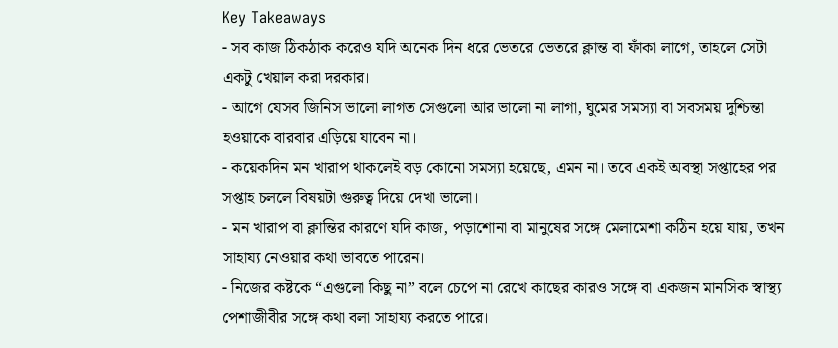Key Takeaways
- সব কাজ ঠিকঠাক করেও যদি অনেক দিন ধরে ভেতরে ভেতরে ক্লান্ত বা ফাঁকা লাগে, তাহলে সেটা একটু খেয়াল করা দরকার।
- আগে যেসব জিনিস ভালো লাগত সেগুলো আর ভালো না লাগা, ঘুমের সমস্যা বা সবসময় দুশ্চিন্তা হওয়াকে বারবার এড়িয়ে যাবেন না।
- কয়েকদিন মন খারাপ থাকলেই বড় কোনো সমস্যা হয়েছে, এমন না। তবে একই অবস্থা সপ্তাহের পর সপ্তাহ চললে বিষয়টা গুরুত্ব দিয়ে দেখা ভালো।
- মন খারাপ বা ক্লান্তির কারণে যদি কাজ, পড়াশোনা বা মানুষের সঙ্গে মেলামেশা কঠিন হয়ে যায়, তখন সাহায্য নেওয়ার কথা ভাবতে পারেন।
- নিজের কষ্টকে “এগুলো কিছু না” বলে চেপে না রেখে কাছের কারও সঙ্গে বা একজন মানসিক স্বাস্থ্য পেশাজীবীর সঙ্গে কথা বলা সাহায্য করতে পারে।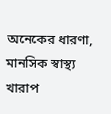অনেকের ধারণা, মানসিক স্বাস্থ্য খারাপ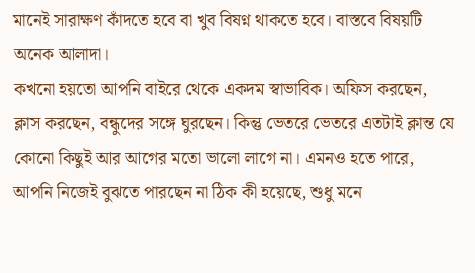মানেই সারাক্ষণ কাঁদতে হবে বা খুব বিষণ্ন থাকতে হবে। বাস্তবে বিষয়টি অনেক আলাদা।
কখনো হয়তো আপনি বাইরে থেকে একদম স্বাভাবিক। অফিস করছেন, ক্লাস করছেন, বন্ধুদের সঙ্গে ঘুরছেন। কিন্তু ভেতরে ভেতরে এতটাই ক্লান্ত যে কোনো কিছুই আর আগের মতো ভালো লাগে না। এমনও হতে পারে, আপনি নিজেই বুঝতে পারছেন না ঠিক কী হয়েছে, শুধু মনে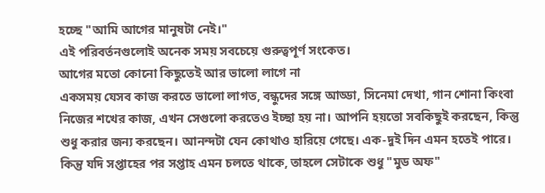হচ্ছে "আমি আগের মানুষটা নেই।"
এই পরিবর্তনগুলোই অনেক সময় সবচেয়ে গুরুত্বপূর্ণ সংকেত।
আগের মতো কোনো কিছুতেই আর ভালো লাগে না
একসময় যেসব কাজ করতে ভালো লাগত, বন্ধুদের সঙ্গে আড্ডা, সিনেমা দেখা, গান শোনা কিংবা নিজের শখের কাজ, এখন সেগুলো করতেও ইচ্ছা হয় না। আপনি হয়তো সবকিছুই করছেন, কিন্তু শুধু করার জন্য করছেন। আনন্দটা যেন কোথাও হারিয়ে গেছে। এক-দুই দিন এমন হতেই পারে। কিন্তু যদি সপ্তাহের পর সপ্তাহ এমন চলতে থাকে, তাহলে সেটাকে শুধু "মুড অফ"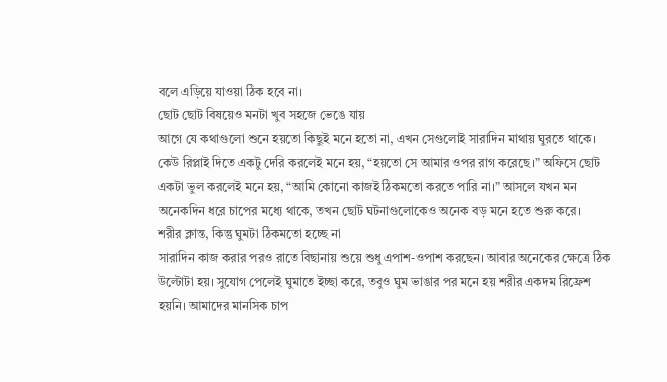বলে এড়িয়ে যাওয়া ঠিক হবে না।
ছোট ছোট বিষয়েও মনটা খুব সহজে ভেঙে যায়
আগে যে কথাগুলো শুনে হয়তো কিছুই মনে হতো না, এখন সেগুলোই সারাদিন মাথায় ঘুরতে থাকে। কেউ রিপ্লাই দিতে একটু দেরি করলেই মনে হয়, “হয়তো সে আমার ওপর রাগ করেছে।” অফিসে ছোট একটা ভুল করলেই মনে হয়, “আমি কোনো কাজই ঠিকমতো করতে পারি না।” আসলে যখন মন অনেকদিন ধরে চাপের মধ্যে থাকে, তখন ছোট ঘটনাগুলোকেও অনেক বড় মনে হতে শুরু করে।
শরীর ক্লান্ত, কিন্তু ঘুমটা ঠিকমতো হচ্ছে না
সারাদিন কাজ করার পরও রাতে বিছানায় শুয়ে শুধু এপাশ-ওপাশ করছেন। আবার অনেকের ক্ষেত্রে ঠিক উল্টোটা হয়। সুযোগ পেলেই ঘুমাতে ইচ্ছা করে, তবুও ঘুম ভাঙার পর মনে হয় শরীর একদম রিফ্রেশ হয়নি। আমাদের মানসিক চাপ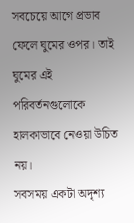সবচেয়ে আগে প্রভাব ফেলে ঘুমের ওপর। তাই ঘুমের এই পরিবর্তনগুলোকে হালকাভাবে নেওয়া উচিত নয়।
সবসময় একটা অদৃশ্য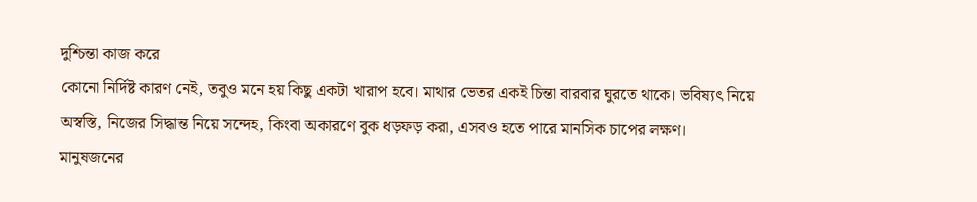দুশ্চিন্তা কাজ করে
কোনো নির্দিষ্ট কারণ নেই, তবুও মনে হয় কিছু একটা খারাপ হবে। মাথার ভেতর একই চিন্তা বারবার ঘুরতে থাকে। ভবিষ্যৎ নিয়ে অস্বস্তি, নিজের সিদ্ধান্ত নিয়ে সন্দেহ, কিংবা অকারণে বুক ধড়ফড় করা, এসবও হতে পারে মানসিক চাপের লক্ষণ।
মানুষজনের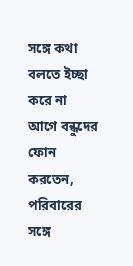সঙ্গে কথা বলতে ইচ্ছা করে না
আগে বন্ধুদের ফোন করতেন, পরিবারের সঙ্গে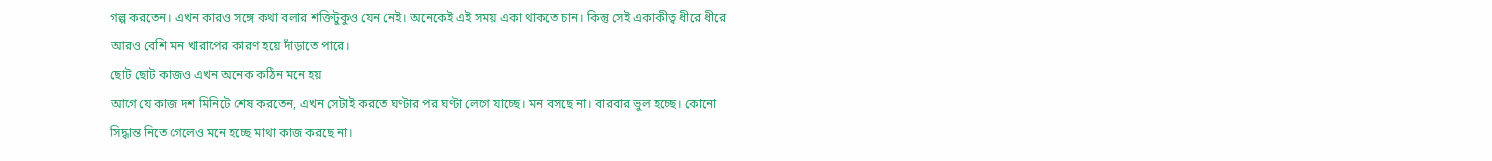গল্প করতেন। এখন কারও সঙ্গে কথা বলার শক্তিটুকুও যেন নেই। অনেকেই এই সময় একা থাকতে চান। কিন্তু সেই একাকীত্ব ধীরে ধীরে আরও বেশি মন খারাপের কারণ হয়ে দাঁড়াতে পারে।
ছোট ছোট কাজও এখন অনেক কঠিন মনে হয়
আগে যে কাজ দশ মিনিটে শেষ করতেন, এখন সেটাই করতে ঘণ্টার পর ঘণ্টা লেগে যাচ্ছে। মন বসছে না। বারবার ভুল হচ্ছে। কোনো সিদ্ধান্ত নিতে গেলেও মনে হচ্ছে মাথা কাজ করছে না।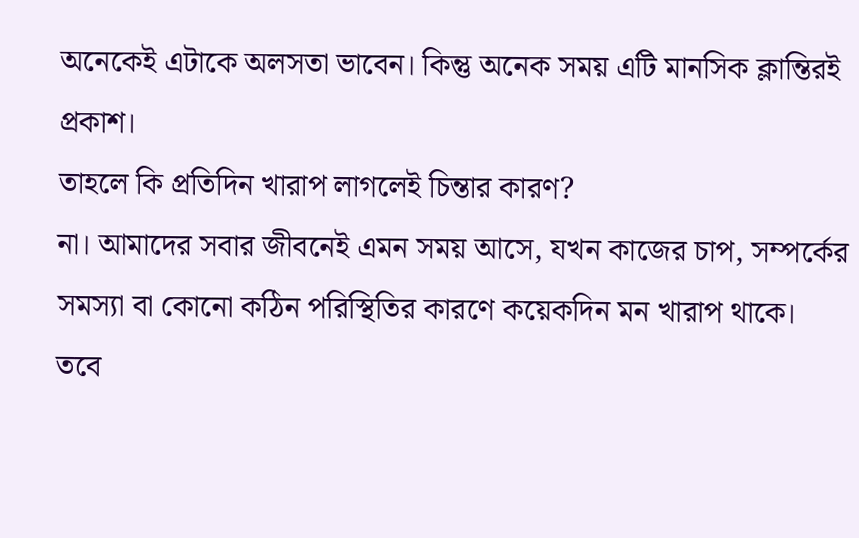অনেকেই এটাকে অলসতা ভাবেন। কিন্তু অনেক সময় এটি মানসিক ক্লান্তিরই প্রকাশ।
তাহলে কি প্রতিদিন খারাপ লাগলেই চিন্তার কারণ?
না। আমাদের সবার জীবনেই এমন সময় আসে, যখন কাজের চাপ, সম্পর্কের সমস্যা বা কোনো কঠিন পরিস্থিতির কারণে কয়েকদিন মন খারাপ থাকে।
তবে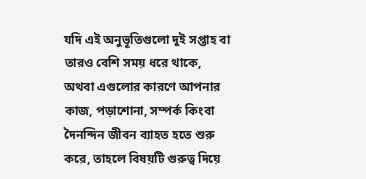যদি এই অনুভূতিগুলো দুই সপ্তাহ বা তারও বেশি সময় ধরে থাকে, অথবা এগুলোর কারণে আপনার কাজ, পড়াশোনা, সম্পর্ক কিংবা দৈনন্দিন জীবন ব্যাহত হতে শুরু করে, তাহলে বিষয়টি গুরুত্ব দিয়ে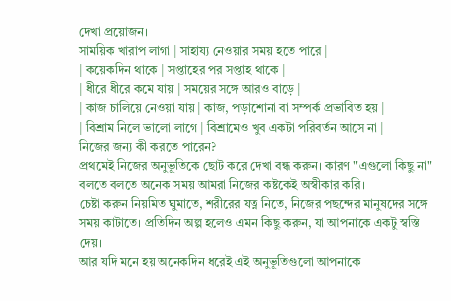দেখা প্রয়োজন।
সাময়িক খারাপ লাগা | সাহায্য নেওয়ার সময় হতে পারে |
| কয়েকদিন থাকে | সপ্তাহের পর সপ্তাহ থাকে |
| ধীরে ধীরে কমে যায় | সময়ের সঙ্গে আরও বাড়ে |
| কাজ চালিয়ে নেওয়া যায় | কাজ, পড়াশোনা বা সম্পর্ক প্রভাবিত হয় |
| বিশ্রাম নিলে ভালো লাগে | বিশ্রামেও খুব একটা পরিবর্তন আসে না |
নিজের জন্য কী করতে পারেন?
প্রথমেই নিজের অনুভূতিকে ছোট করে দেখা বন্ধ করুন। কারণ "এগুলো কিছু না" বলতে বলতে অনেক সময় আমরা নিজের কষ্টকেই অস্বীকার করি।
চেষ্টা করুন নিয়মিত ঘুমাতে, শরীরের যত্ন নিতে, নিজের পছন্দের মানুষদের সঙ্গে সময় কাটাতে। প্রতিদিন অল্প হলেও এমন কিছু করুন, যা আপনাকে একটু স্বস্তি দেয়।
আর যদি মনে হয় অনেকদিন ধরেই এই অনুভূতিগুলো আপনাকে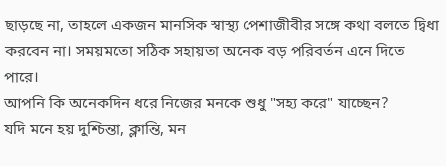ছাড়ছে না, তাহলে একজন মানসিক স্বাস্থ্য পেশাজীবীর সঙ্গে কথা বলতে দ্বিধা করবেন না। সময়মতো সঠিক সহায়তা অনেক বড় পরিবর্তন এনে দিতে পারে।
আপনি কি অনেকদিন ধরে নিজের মনকে শুধু "সহ্য করে" যাচ্ছেন?
যদি মনে হয় দুশ্চিন্তা, ক্লান্তি, মন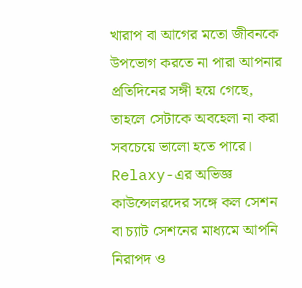খারাপ বা আগের মতো জীবনকে উপভোগ করতে না পারা আপনার প্রতিদিনের সঙ্গী হয়ে গেছে, তাহলে সেটাকে অবহেলা না করা সবচেয়ে ভালো হতে পারে।
Relaxy-এর অভিজ্ঞ কাউন্সেলরদের সঙ্গে কল সেশন বা চ্যাট সেশনের মাধ্যমে আপনি নিরাপদ ও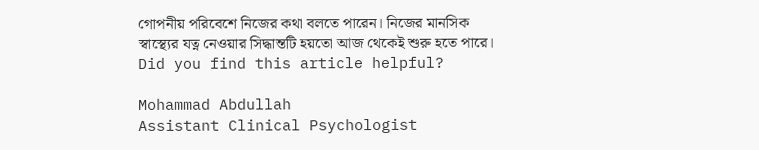গোপনীয় পরিবেশে নিজের কথা বলতে পারেন। নিজের মানসিক স্বাস্থ্যের যত্ন নেওয়ার সিদ্ধান্তটি হয়তো আজ থেকেই শুরু হতে পারে।
Did you find this article helpful?

Mohammad Abdullah
Assistant Clinical Psychologist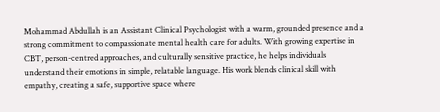Mohammad Abdullah is an Assistant Clinical Psychologist with a warm, grounded presence and a strong commitment to compassionate mental health care for adults. With growing expertise in CBT, person-centred approaches, and culturally sensitive practice, he helps individuals understand their emotions in simple, relatable language. His work blends clinical skill with empathy, creating a safe, supportive space where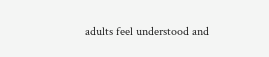adults feel understood and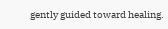gently guided toward healing.